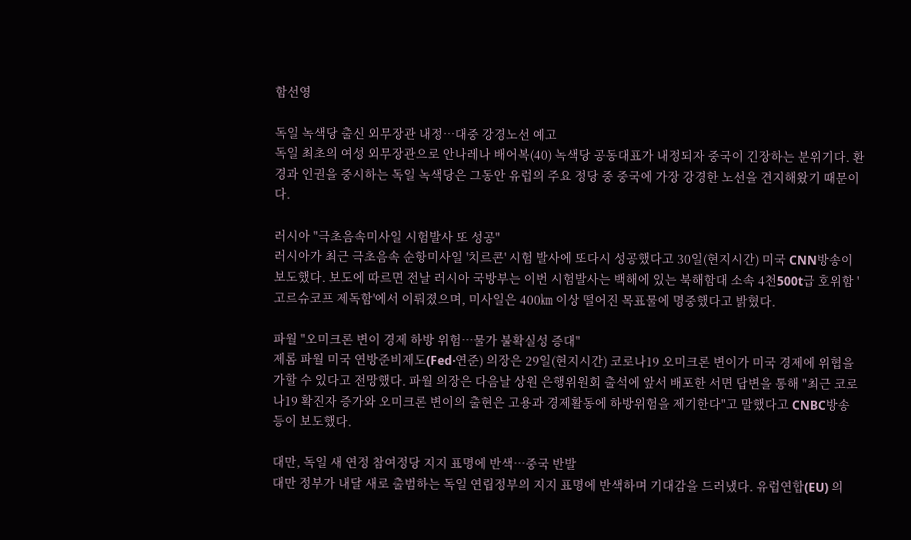함선영

독일 녹색당 출신 외무장관 내정…대중 강경노선 예고
독일 최초의 여성 외무장관으로 안나레나 배어복(40) 녹색당 공동대표가 내정되자 중국이 긴장하는 분위기다. 환경과 인권을 중시하는 독일 녹색당은 그동안 유럽의 주요 정당 중 중국에 가장 강경한 노선을 견지해왔기 때문이다.

러시아 "극초음속미사일 시험발사 또 성공"
러시아가 최근 극초음속 순항미사일 '치르콘' 시험 발사에 또다시 성공했다고 30일(현지시간) 미국 CNN방송이 보도했다. 보도에 따르면 전날 러시아 국방부는 이번 시험발사는 백해에 있는 북해함대 소속 4천500t급 호위함 '고르슈코프 제독함'에서 이뤄졌으며, 미사일은 400㎞ 이상 떨어진 목표물에 명중했다고 밝혔다.

파월 "오미크론 변이 경제 하방 위험…물가 불확실성 증대"
제롬 파월 미국 연방준비제도(Fed·연준) 의장은 29일(현지시간) 코로나19 오미크론 변이가 미국 경제에 위협을 가할 수 있다고 전망했다. 파월 의장은 다음날 상원 은행위원회 출석에 앞서 배포한 서면 답변을 통해 "최근 코로나19 확진자 증가와 오미크론 변이의 출현은 고용과 경제활동에 하방위험을 제기한다"고 말했다고 CNBC방송 등이 보도했다.

대만, 독일 새 연정 참여정당 지지 표명에 반색…중국 반발
대만 정부가 내달 새로 출범하는 독일 연립정부의 지지 표명에 반색하며 기대감을 드러냈다. 유럽연합(EU) 의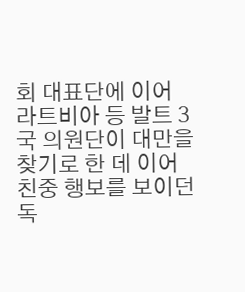회 대표단에 이어 라트비아 등 발트 3국 의원단이 대만을 찾기로 한 데 이어 친중 행보를 보이던 독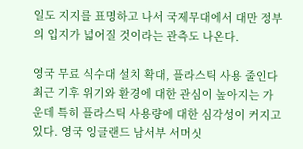일도 지지를 표명하고 나서 국제무대에서 대만 정부의 입지가 넓어질 것이라는 관측도 나온다.

영국 무료 식수대 설치 확대, 플라스틱 사용 줄인다
최근 기후 위기와 환경에 대한 관심이 높아지는 가운데 특히 플라스틱 사용량에 대한 심각성이 커지고 있다. 영국 잉글랜드 남서부 서머싯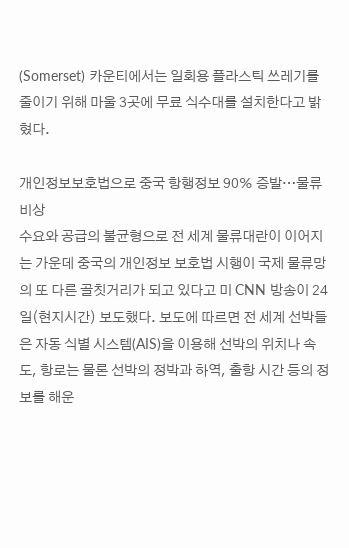(Somerset) 카운티에서는 일회용 플라스틱 쓰레기를 줄이기 위해 마울 3곳에 무료 식수대를 설치한다고 밝혔다.

개인정보보호법으로 중국 항행정보 90% 증발…물류 비상
수요와 공급의 불균형으로 전 세계 물류대란이 이어지는 가운데 중국의 개인정보 보호법 시행이 국제 물류망의 또 다른 골칫거리가 되고 있다고 미 CNN 방송이 24일(현지시간) 보도했다. 보도에 따르면 전 세계 선박들은 자동 식별 시스템(AIS)을 이용해 선박의 위치나 속도, 항로는 물론 선박의 정박과 하역, 출항 시간 등의 정보를 해운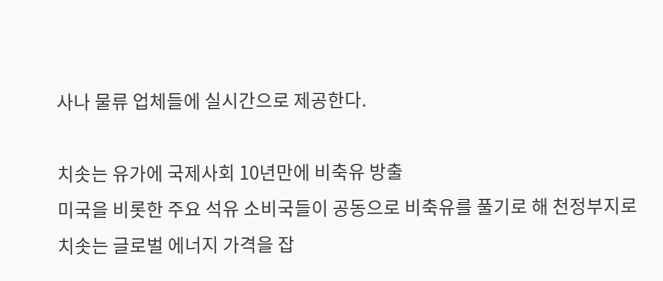사나 물류 업체들에 실시간으로 제공한다.

치솟는 유가에 국제사회 10년만에 비축유 방출
미국을 비롯한 주요 석유 소비국들이 공동으로 비축유를 풀기로 해 천정부지로 치솟는 글로벌 에너지 가격을 잡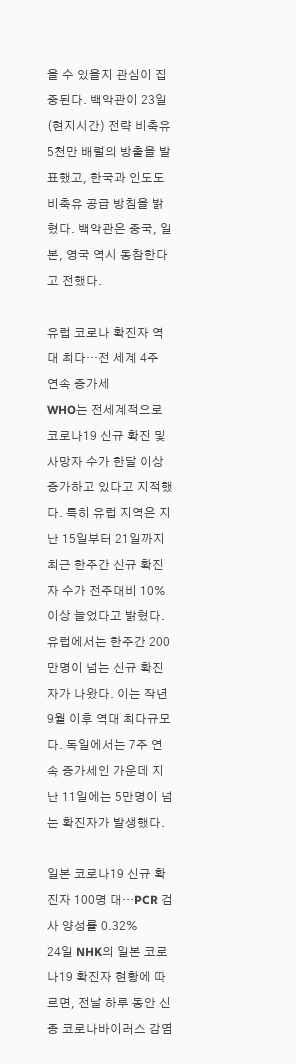을 수 있을지 관심이 집중된다. 백악관이 23일(현지시간) 전략 비축유 5천만 배럴의 방출을 발표했고, 한국과 인도도 비축유 공급 방침을 밝혔다. 백악관은 중국, 일본, 영국 역시 동참한다고 전했다.

유럽 코로나 확진자 역대 최다…전 세계 4주 연속 증가세
WHO는 전세계적으로 코로나19 신규 확진 및 사망자 수가 한달 이상 증가하고 있다고 지적했다. 특히 유럽 지역은 지난 15일부터 21일까지 최근 한주간 신규 확진자 수가 전주대비 10% 이상 늘었다고 밝혔다. 유럽에서는 한주간 200만명이 넘는 신규 확진자가 나왔다. 이는 작년 9월 이후 역대 최다규모다. 독일에서는 7주 연속 증가세인 가운데 지난 11일에는 5만명이 넘는 확진자가 발생했다.

일본 코로나19 신규 확진자 100명 대…PCR 검사 양성률 0.32%
24일 NHK의 일본 코로나19 확진자 현황에 따르면, 전날 하루 동안 신종 코로나바이러스 감염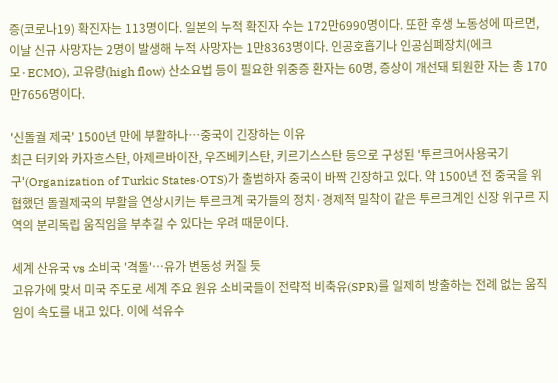증(코로나19) 확진자는 113명이다. 일본의 누적 확진자 수는 172만6990명이다. 또한 후생 노동성에 따르면, 이날 신규 사망자는 2명이 발생해 누적 사망자는 1만8363명이다. 인공호흡기나 인공심폐장치(에크모·ECMO), 고유량(high flow) 산소요법 등이 필요한 위중증 환자는 60명, 증상이 개선돼 퇴원한 자는 총 170만7656명이다.

'신돌궐 제국' 1500년 만에 부활하나…중국이 긴장하는 이유
최근 터키와 카자흐스탄, 아제르바이잔, 우즈베키스탄, 키르기스스탄 등으로 구성된 '투르크어사용국기구'(Organization of Turkic States·OTS)가 출범하자 중국이 바짝 긴장하고 있다. 약 1500년 전 중국을 위협했던 돌궐제국의 부활을 연상시키는 투르크계 국가들의 정치·경제적 밀착이 같은 투르크계인 신장 위구르 지역의 분리독립 움직임을 부추길 수 있다는 우려 때문이다.

세계 산유국 vs 소비국 '격돌'…유가 변동성 커질 듯
고유가에 맞서 미국 주도로 세계 주요 원유 소비국들이 전략적 비축유(SPR)를 일제히 방출하는 전례 없는 움직임이 속도를 내고 있다. 이에 석유수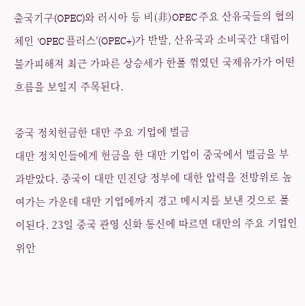출국기구(OPEC)와 러시아 등 비(非)OPEC 주요 산유국들의 협의체인 'OPEC 플러스'(OPEC+)가 반발, 산유국과 소비국간 대립이 불가피해져 최근 가파른 상승세가 한풀 꺾였던 국제유가가 어떤 흐름을 보일지 주목된다.

중국 정치헌금한 대만 주요 기업에 벌금
대만 정치인들에게 헌금을 한 대만 기업이 중국에서 벌금을 부과받았다. 중국이 대만 민진당 정부에 대한 압력을 전방위로 높여가는 가운데 대만 기업에까지 경고 메시지를 보낸 것으로 풀이된다. 23일 중국 관영 신화 통신에 따르면 대만의 주요 기업인 위안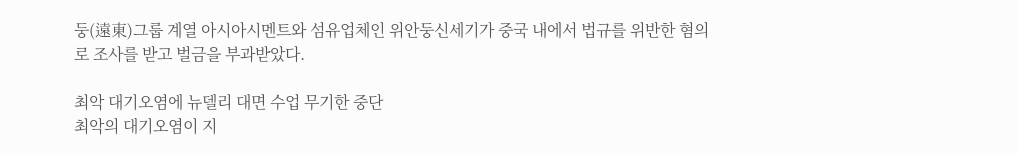둥(遠東)그룹 계열 아시아시멘트와 섬유업체인 위안둥신세기가 중국 내에서 법규를 위반한 혐의로 조사를 받고 벌금을 부과받았다.

최악 대기오염에 뉴델리 대면 수업 무기한 중단
최악의 대기오염이 지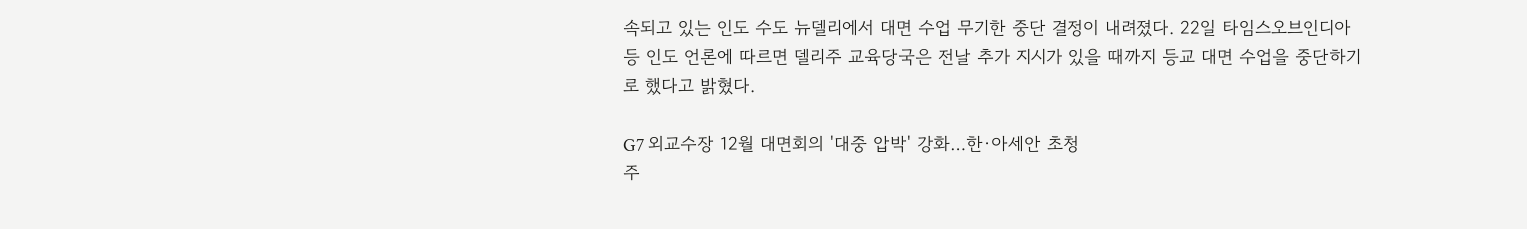속되고 있는 인도 수도 뉴델리에서 대면 수업 무기한 중단 결정이 내려졌다. 22일 타임스오브인디아 등 인도 언론에 따르면 델리주 교육당국은 전날 추가 지시가 있을 때까지 등교 대면 수업을 중단하기로 했다고 밝혔다.

G7 외교수장 12월 대면회의 '대중 압박' 강화…한·아세안 초청
주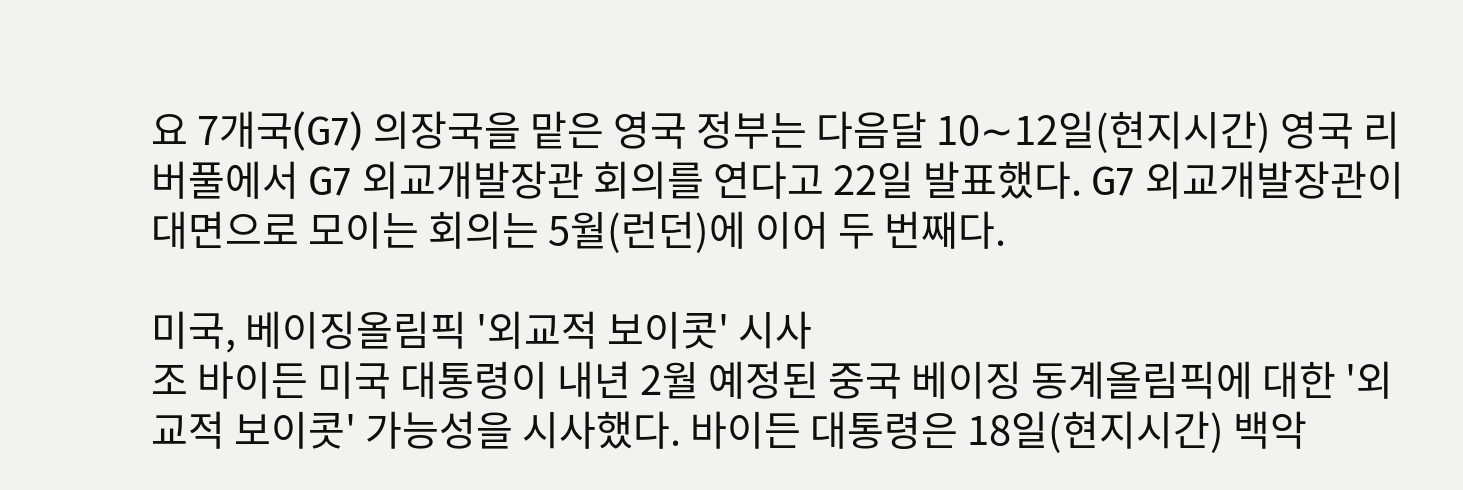요 7개국(G7) 의장국을 맡은 영국 정부는 다음달 10∼12일(현지시간) 영국 리버풀에서 G7 외교개발장관 회의를 연다고 22일 발표했다. G7 외교개발장관이 대면으로 모이는 회의는 5월(런던)에 이어 두 번째다.

미국, 베이징올림픽 '외교적 보이콧' 시사
조 바이든 미국 대통령이 내년 2월 예정된 중국 베이징 동계올림픽에 대한 '외교적 보이콧' 가능성을 시사했다. 바이든 대통령은 18일(현지시간) 백악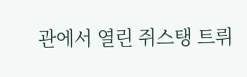관에서 열린 쥐스탱 트뤼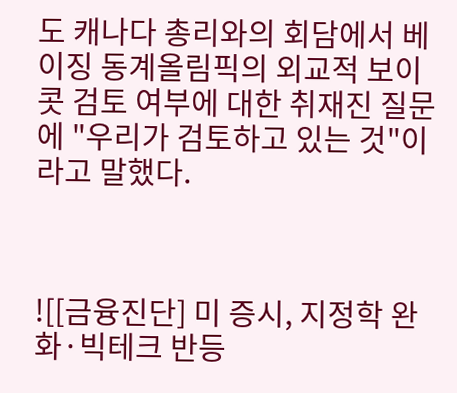도 캐나다 총리와의 회담에서 베이징 동계올림픽의 외교적 보이콧 검토 여부에 대한 취재진 질문에 "우리가 검토하고 있는 것"이라고 말했다.



![[금융진단] 미 증시, 지정학 완화·빅테크 반등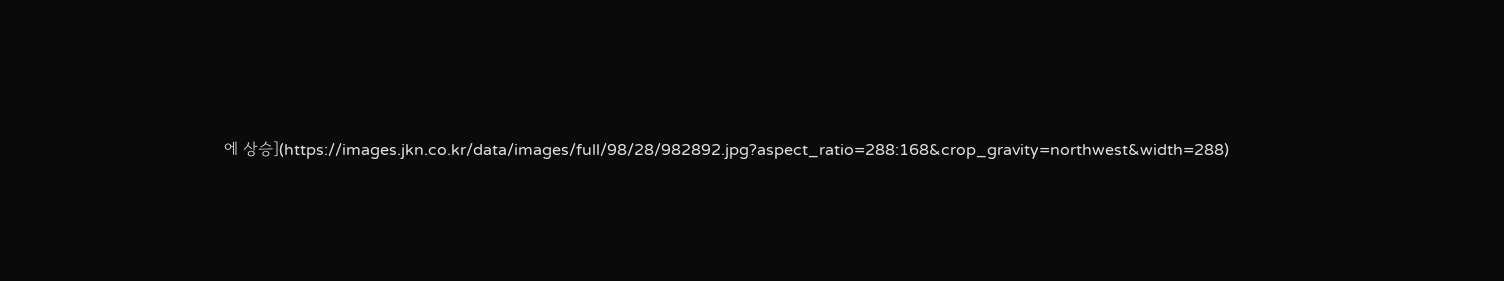에 상승](https://images.jkn.co.kr/data/images/full/98/28/982892.jpg?aspect_ratio=288:168&crop_gravity=northwest&width=288)